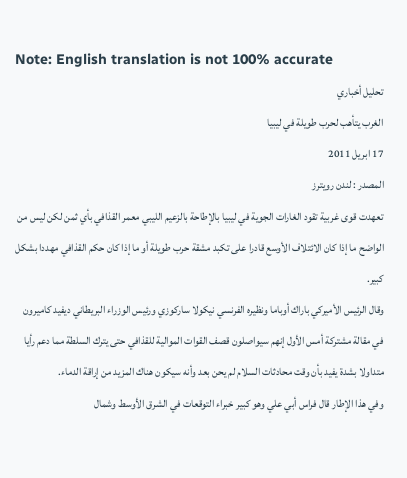Note: English translation is not 100% accurate
تحليل أخباري
الغرب يتأهب لحرب طويلة في ليبيا
17 ابريل 2011
المصدر : لندن رويترز
تعهدت قوى غربية تقود الغارات الجوية في ليبيا بالإطاحة بالزعيم الليبي معمر القذافي بأي ثمن لكن ليس من الواضح ما إذا كان الائتلاف الأوسع قادرا على تكبد مشقة حرب طويلة أو ما إذا كان حكم القذافي مهددا بشكل كبير.
وقال الرئيس الأميركي باراك أوباما ونظيره الفرنسي نيكولا ساركوزي ورئيس الوزراء البريطاني ديفيد كاميرون في مقالة مشتركة أمس الأول إنهم سيواصلون قصف القوات الموالية للقذافي حتى يترك السلطة مما دعم رأيا متداولا بشدة يفيد بأن وقت محادثات السلام لم يحن بعد وأنه سيكون هناك المزيد من إراقة الدماء.
وفي هذا الإطار قال فراس أبي علي وهو كبير خبراء التوقعات في الشرق الأوسط وشمال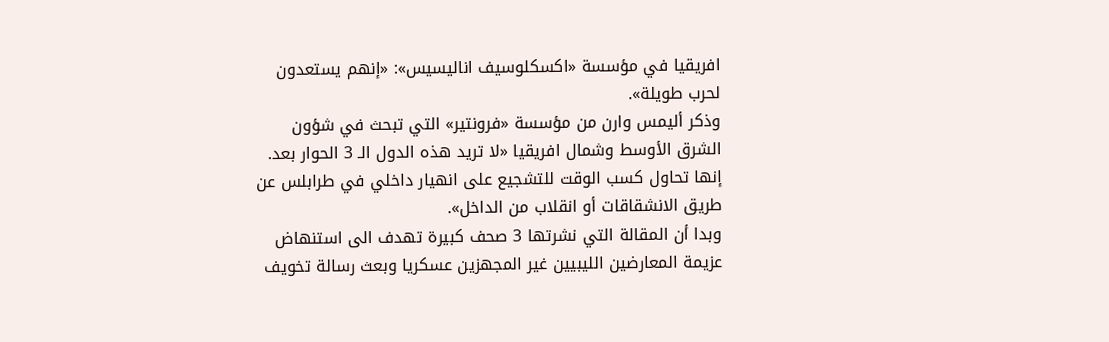افريقيا في مؤسسة «اكسكلوسيف اناليسيس»: «إنهم يستعدون لحرب طويلة».
وذكر أليمس وارن من مؤسسة «فرونتير» التي تبحث في شؤون الشرق الأوسط وشمال افريقيا «لا تريد هذه الدول الـ 3 الحوار بعد. إنها تحاول كسب الوقت للتشجيع على انهيار داخلي في طرابلس عن طريق الانشقاقات أو انقلاب من الداخل».
وبدا أن المقالة التي نشرتها 3 صحف كبيرة تهدف الى استنهاض عزيمة المعارضين الليبيين غير المجهزين عسكريا وبعث رسالة تخويف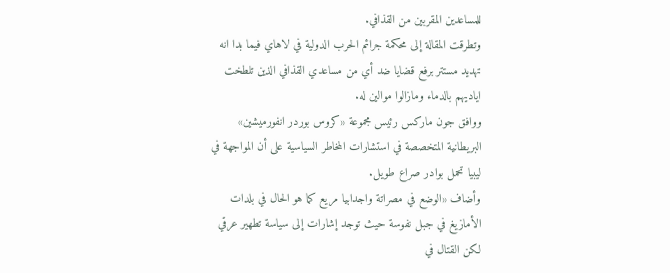للمساعدين المقربين من القذافي.
وتطرقت المقالة إلى محكمة جرائم الحرب الدولية في لاهاي فيما بدا انه تهديد مستتر برفع قضايا ضد أي من مساعدي القذافي الذين تلطخت اياديهم بالدماء ومازالوا موالين له.
ووافق جون ماركس رئيس مجموعة «كروس بوردر انفورميشين» البريطانية المتخصصة في استشارات المخاطر السياسية على أن المواجهة في ليبيا تحمل بوادر صراع طويل.
وأضاف «الوضع في مصراتة واجدابيا مريع كما هو الحال في بلدات الأمازيغ في جبل نفوسة حيث توجد إشارات إلى سياسة تطهير عرقي لكن القتال في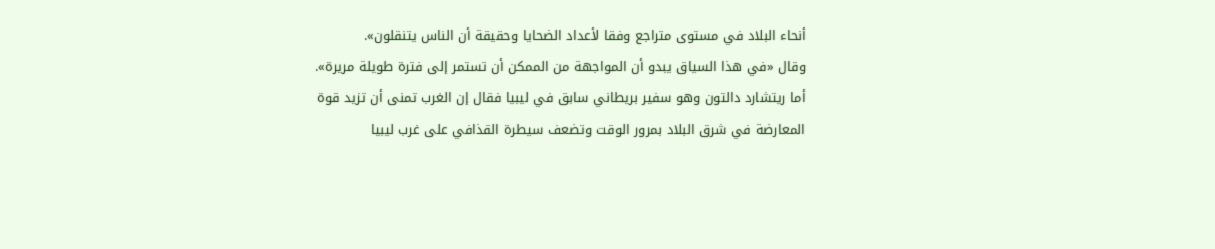أنحاء البلاد في مستوى متراجع وفقا لأعداد الضحايا وحقيقة أن الناس يتنقلون».
وقال «في هذا السياق يبدو أن المواجهة من الممكن أن تستمر إلى فترة طويلة مريرة».
أما ريتشارد دالتون وهو سفير بريطاني سابق في ليبيا فقال إن الغرب تمنى أن تزيد قوة المعارضة في شرق البلاد بمرور الوقت وتضعف سيطرة القذافي على غرب ليبيا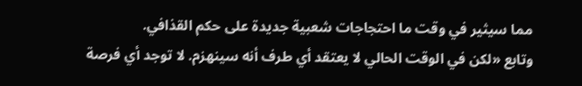مما سيثير في وقت ما احتجاجات شعبية جديدة على حكم القذافي.
وتابع «لكن في الوقت الحالي لا يعتقد أي طرف أنه سينهزم. لا توجد أي فرصة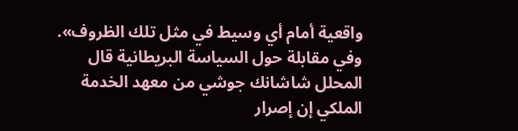واقعية أمام أي وسيط في مثل تلك الظروف». وفي مقابلة حول السياسة البريطانية قال المحلل شاشانك جوشي من معهد الخدمة الملكي إن إصرار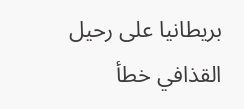بريطانيا على رحيل القذافي خطأ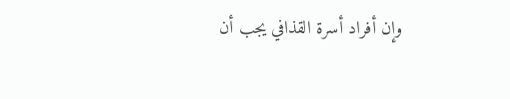وإن أفراد أسرة القذافي يجب أن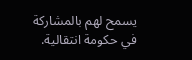يسمح لهم بالمشاركة في حكومة انتقالية.